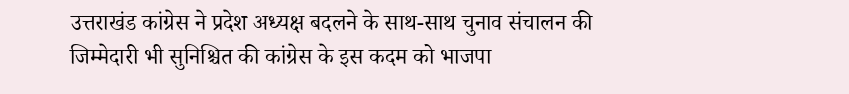उत्तराखंड कांग्रेस ने प्रदेश अध्यक्ष बदलने के साथ-साथ चुनाव संचालन की जिम्मेदारी भी सुनिश्चित की कांग्रेस के इस कदम को भाजपा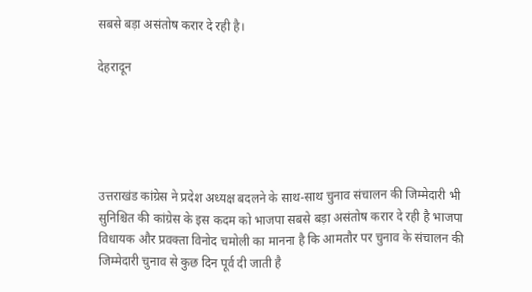सबसे बड़ा असंतोष करार दे रही है।

देहरादून





उत्तराखंड कांग्रेस ने प्रदेश अध्यक्ष बदलने के साथ-साथ चुनाव संचालन की जिम्मेदारी भी सुनिश्चित की कांग्रेस के इस कदम को भाजपा सबसे बड़ा असंतोष करार दे रही है भाजपा विधायक और प्रवक्ता विनोद चमोली का मानना है कि आमतौर पर चुनाव के संचालन की जिम्मेदारी चुनाव से कुछ दिन पूर्व दी जाती है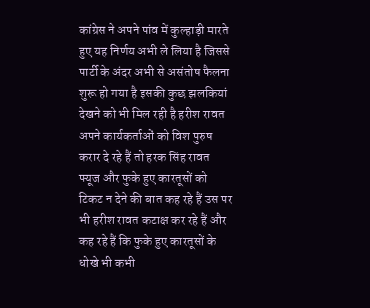कांग्रेस ने अपने पांव में कुल्हाड़ी मारते हुए यह निर्णय अभी ले लिया है जिससे पार्टी के अंदर अभी से असंतोष फैलना शुरू हो गया है इसकी कुछ झलकियां देखने को भी मिल रही है हरीश रावत अपने कार्यकर्ताओं को विश पुरुष करार दे रहे हैं तो हरक सिंह रावत फ्यूज और फुके हुए कारतूसों को टिकट न देने की बात कह रहे हैं उस पर भी हरीश रावत कटाक्ष कर रहे हैं और कह रहे हैं कि फुके हुए कारतूसों के धोखे भी कभी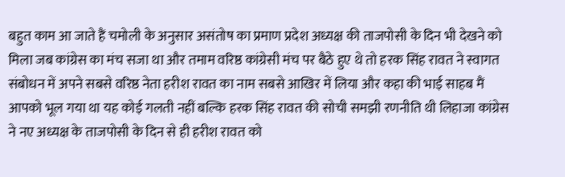बहुत काम आ जाते हैं चमोली के अनुसार असंतोष का प्रमाण प्रदेश अध्यक्ष की ताजपोसी के दिन भी देखने को मिला जब कांग्रेस का मंच सजा था और तमाम वरिष्ठ कांग्रेसी मंच पर बैठे हुए थे तो हरक सिंह रावत ने स्वागत संबोधन में अपने सबसे वरिष्ठ नेता हरीश रावत का नाम सबसे आखिर में लिया और कहा की भाई साहब मैं आपको भूल गया था यह कोई गलती नहीं बल्कि हरक सिंह रावत की सोची समझी रणनीति थी लिहाजा कांग्रेस ने नए अध्यक्ष के ताजपोसी के दिन से ही हरीश रावत को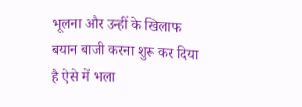भूलना और उन्हीं के खिलाफ बयान बाजी करना शुरू कर दिया है ऐसे में भला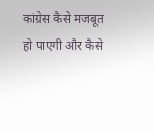कांग्रेस कैसे मजबूत हो पाएगी और कैसे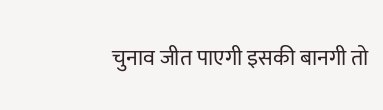चुनाव जीत पाएगी इसकी बानगी तो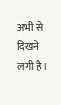अभी से दिखने लगी है।